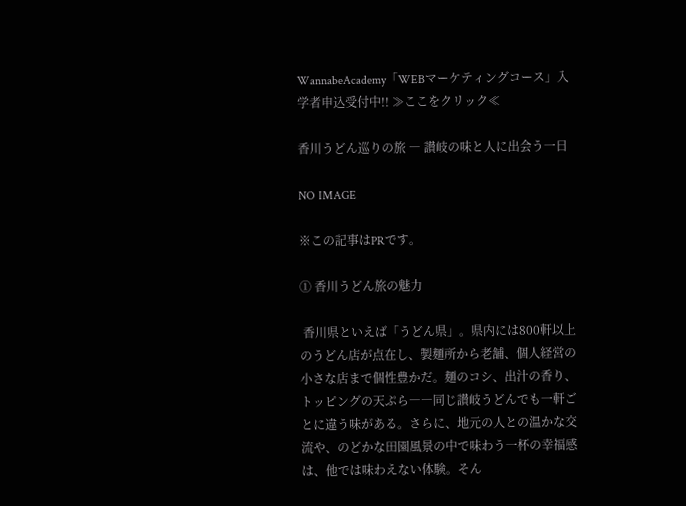WannabeAcademy「WEBマーケティングコース」入学者申込受付中!! ≫ここをクリック≪

香川うどん巡りの旅 ― 讃岐の味と人に出会う一日

NO IMAGE

※この記事はPRです。

① 香川うどん旅の魅力

 香川県といえば「うどん県」。県内には800軒以上のうどん店が点在し、製麺所から老舗、個人経営の小さな店まで個性豊かだ。麺のコシ、出汁の香り、トッピングの天ぷら――同じ讃岐うどんでも一軒ごとに違う味がある。さらに、地元の人との温かな交流や、のどかな田園風景の中で味わう一杯の幸福感は、他では味わえない体験。そん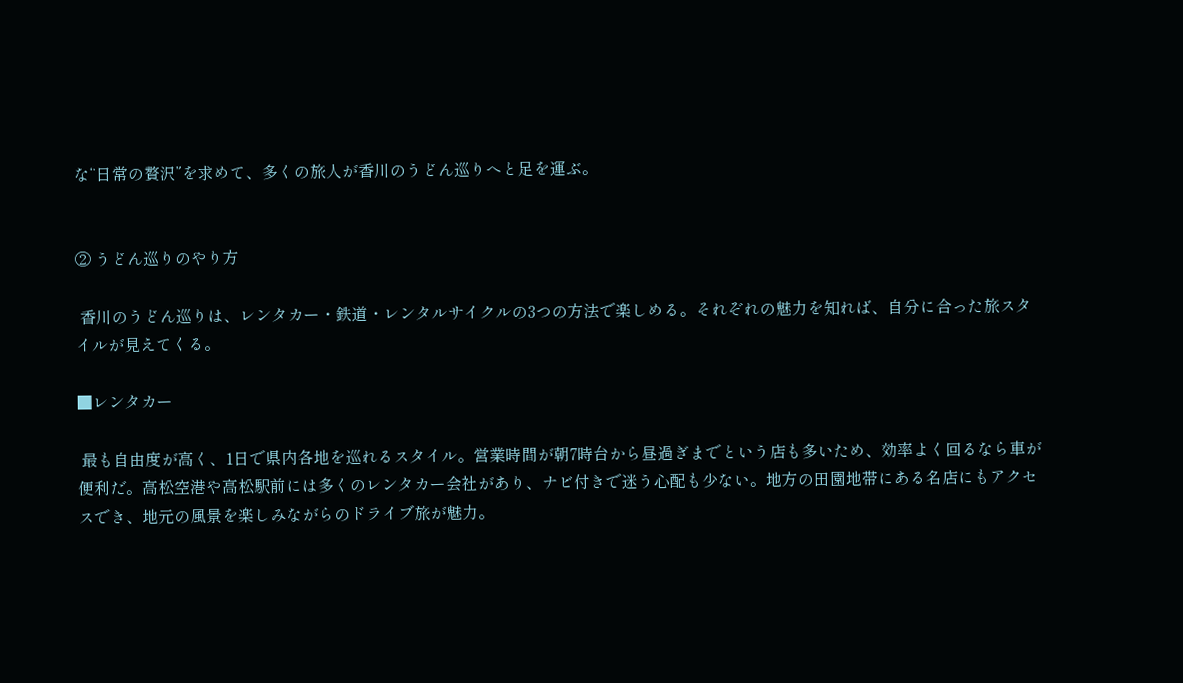な“日常の贅沢”を求めて、多くの旅人が香川のうどん巡りへと足を運ぶ。


② うどん巡りのやり方

 香川のうどん巡りは、レンタカー・鉄道・レンタルサイクルの3つの方法で楽しめる。それぞれの魅力を知れば、自分に合った旅スタイルが見えてくる。

■レンタカー

 最も自由度が高く、1日で県内各地を巡れるスタイル。営業時間が朝7時台から昼過ぎまでという店も多いため、効率よく回るなら車が便利だ。高松空港や高松駅前には多くのレンタカー会社があり、ナビ付きで迷う心配も少ない。地方の田園地帯にある名店にもアクセスでき、地元の風景を楽しみながらのドライブ旅が魅力。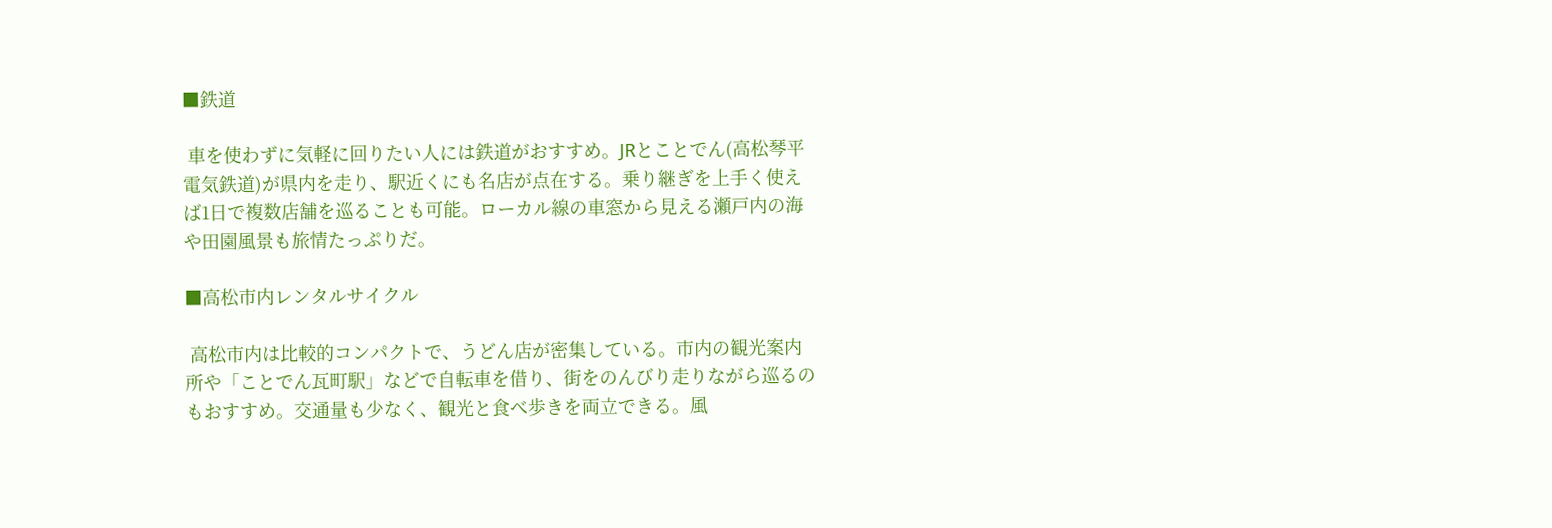■鉄道

 車を使わずに気軽に回りたい人には鉄道がおすすめ。JRとことでん(高松琴平電気鉄道)が県内を走り、駅近くにも名店が点在する。乗り継ぎを上手く使えば1日で複数店舗を巡ることも可能。ローカル線の車窓から見える瀬戸内の海や田園風景も旅情たっぷりだ。

■高松市内レンタルサイクル

 高松市内は比較的コンパクトで、うどん店が密集している。市内の観光案内所や「ことでん瓦町駅」などで自転車を借り、街をのんびり走りながら巡るのもおすすめ。交通量も少なく、観光と食べ歩きを両立できる。風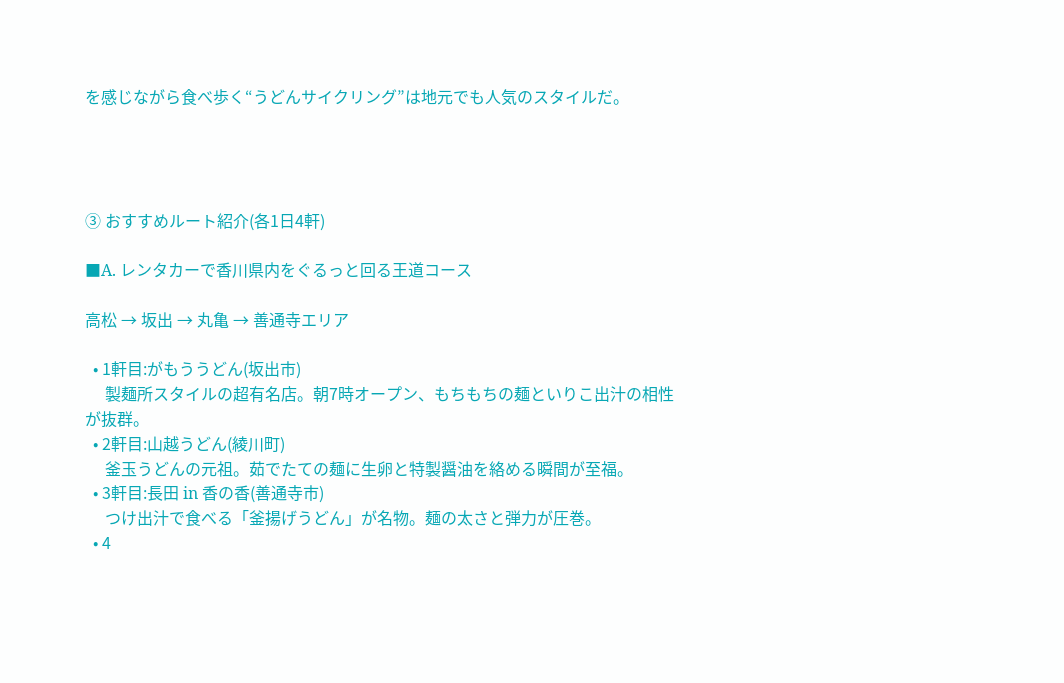を感じながら食べ歩く“うどんサイクリング”は地元でも人気のスタイルだ。




③ おすすめルート紹介(各1日4軒)

■A. レンタカーで香川県内をぐるっと回る王道コース

高松 → 坂出 → 丸亀 → 善通寺エリア

  • 1軒目:がもううどん(坂出市)
     製麺所スタイルの超有名店。朝7時オープン、もちもちの麺といりこ出汁の相性が抜群。
  • 2軒目:山越うどん(綾川町)
     釜玉うどんの元祖。茹でたての麺に生卵と特製醤油を絡める瞬間が至福。
  • 3軒目:長田 in 香の香(善通寺市)
     つけ出汁で食べる「釜揚げうどん」が名物。麺の太さと弾力が圧巻。
  • 4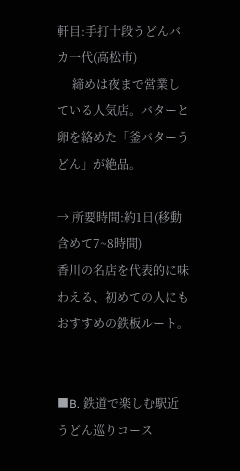軒目:手打十段うどんバカ一代(高松市)
     締めは夜まで営業している人気店。バターと卵を絡めた「釜バターうどん」が絶品。

→ 所要時間:約1日(移動含めて7~8時間)
香川の名店を代表的に味わえる、初めての人にもおすすめの鉄板ルート。


■B. 鉄道で楽しむ駅近うどん巡りコース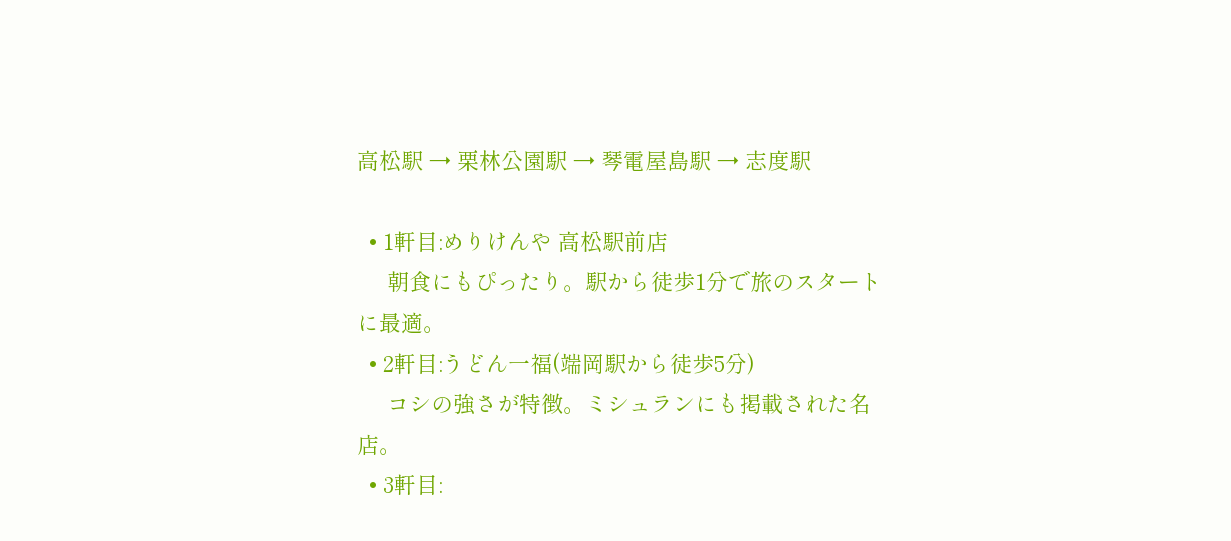高松駅 → 栗林公園駅 → 琴電屋島駅 → 志度駅

  • 1軒目:めりけんや 高松駅前店
     朝食にもぴったり。駅から徒歩1分で旅のスタートに最適。
  • 2軒目:うどん一福(端岡駅から徒歩5分)
     コシの強さが特徴。ミシュランにも掲載された名店。
  • 3軒目: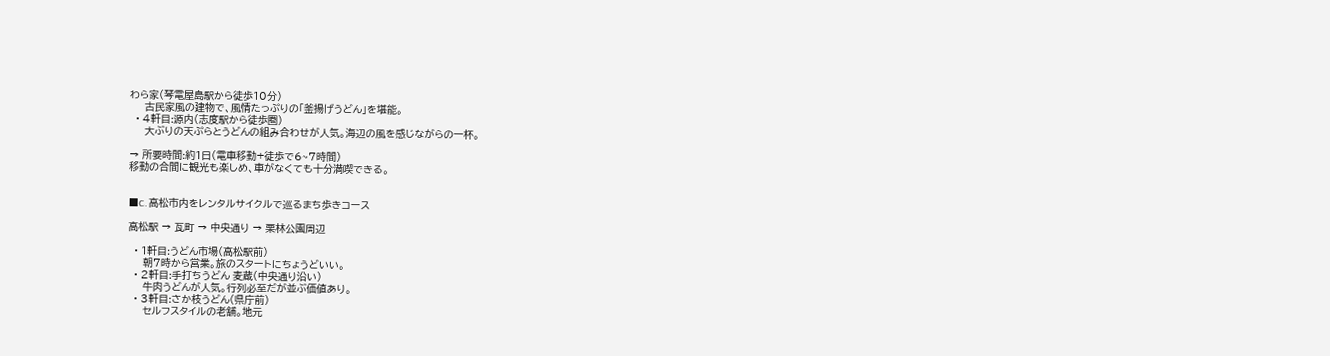わら家(琴電屋島駅から徒歩10分)
     古民家風の建物で、風情たっぷりの「釜揚げうどん」を堪能。
  • 4軒目:源内(志度駅から徒歩圏)
     大ぶりの天ぷらとうどんの組み合わせが人気。海辺の風を感じながらの一杯。

→ 所要時間:約1日(電車移動+徒歩で6~7時間)
移動の合間に観光も楽しめ、車がなくても十分満喫できる。


■C. 高松市内をレンタルサイクルで巡るまち歩きコース

高松駅 → 瓦町 → 中央通り → 栗林公園周辺

  • 1軒目:うどん市場(高松駅前)
     朝7時から営業。旅のスタートにちょうどいい。
  • 2軒目:手打ちうどん 麦蔵(中央通り沿い)
     牛肉うどんが人気。行列必至だが並ぶ価値あり。
  • 3軒目:さか枝うどん(県庁前)
     セルフスタイルの老舗。地元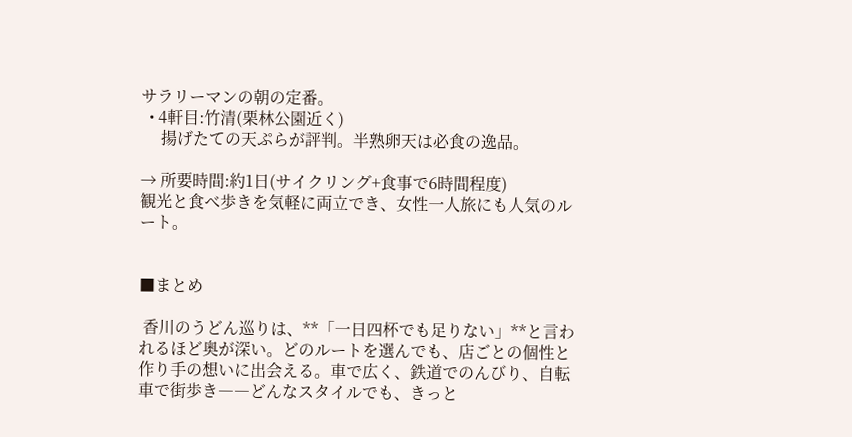サラリーマンの朝の定番。
  • 4軒目:竹清(栗林公園近く)
     揚げたての天ぷらが評判。半熟卵天は必食の逸品。

→ 所要時間:約1日(サイクリング+食事で6時間程度)
観光と食べ歩きを気軽に両立でき、女性一人旅にも人気のルート。


■まとめ

 香川のうどん巡りは、**「一日四杯でも足りない」**と言われるほど奥が深い。どのルートを選んでも、店ごとの個性と作り手の想いに出会える。車で広く、鉄道でのんびり、自転車で街歩き――どんなスタイルでも、きっと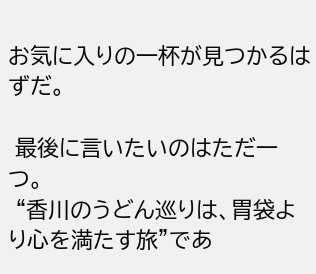お気に入りの一杯が見つかるはずだ。

 最後に言いたいのはただ一つ。
 “香川のうどん巡りは、胃袋より心を満たす旅”であ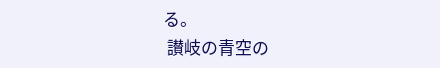る。
 讃岐の青空の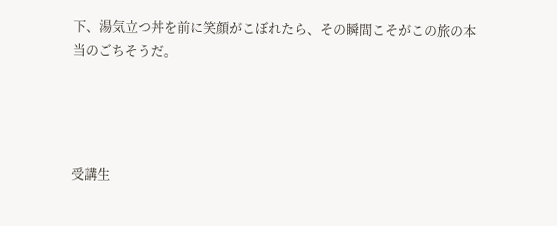下、湯気立つ丼を前に笑顔がこぼれたら、その瞬間こそがこの旅の本当のごちそうだ。




受講生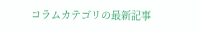コラムカテゴリの最新記事